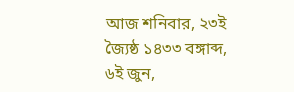আজ শনিবার, ২৩ই জ্যৈষ্ঠ ১৪৩৩ বঙ্গাব্দ, ৬ই জুন,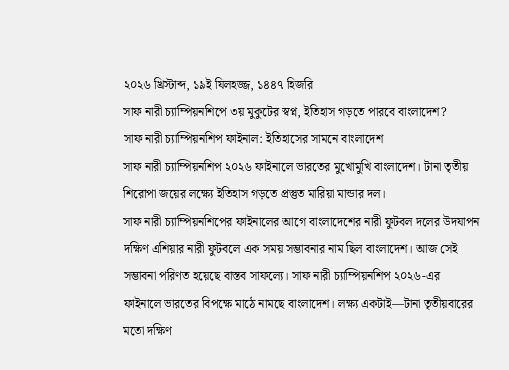২০২৬ খ্রিস্টাব্দ, ১৯ই যিলহজ্জ, ১৪৪৭ হিজরি
সাফ নারী চ্যাম্পিয়নশিপে ৩য় মুকুটের স্বপ্ন, ইতিহাস গড়তে পারবে বাংলাদেশ?
সাফ নারী চ্যাম্পিয়নশিপ ফাইনাল: ইতিহাসের সামনে বাংলাদেশ
সাফ নারী চ্যাম্পিয়নশিপ ২০২৬ ফাইনালে ভারতের মুখোমুখি বাংলাদেশ। টানা তৃতীয় শিরোপা জয়ের লক্ষ্যে ইতিহাস গড়তে প্রস্তুত মারিয়া মান্ডার দল।
সাফ নারী চ্যাম্পিয়নশিপের ফাইনালের আগে বাংলাদেশের নারী ফুটবল দলের উদযাপন
দক্ষিণ এশিয়ার নারী ফুটবলে এক সময় সম্ভাবনার নাম ছিল বাংলাদেশ। আজ সেই সম্ভাবনা পরিণত হয়েছে বাস্তব সাফল্যে। সাফ নারী চ্যাম্পিয়নশিপ ২০২৬-এর ফাইনালে ভারতের বিপক্ষে মাঠে নামছে বাংলাদেশ। লক্ষ্য একটাই—টানা তৃতীয়বারের মতো দক্ষিণ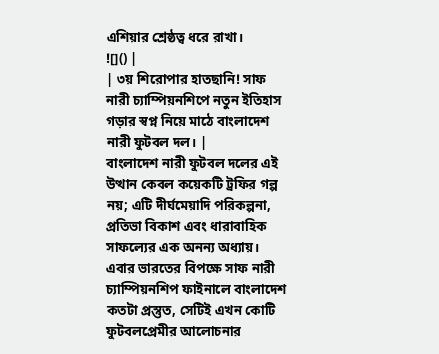এশিয়ার শ্রেষ্ঠত্ব ধরে রাখা।
![]() |
| ৩য় শিরোপার হাতছানি! সাফ নারী চ্যাম্পিয়নশিপে নতুন ইতিহাস গড়ার স্বপ্ন নিয়ে মাঠে বাংলাদেশ নারী ফুটবল দল। |
বাংলাদেশ নারী ফুটবল দলের এই উত্থান কেবল কয়েকটি ট্রফির গল্প নয়; এটি দীর্ঘমেয়াদি পরিকল্পনা, প্রতিভা বিকাশ এবং ধারাবাহিক সাফল্যের এক অনন্য অধ্যায়। এবার ভারতের বিপক্ষে সাফ নারী চ্যাম্পিয়নশিপ ফাইনালে বাংলাদেশ কতটা প্রস্তুত, সেটিই এখন কোটি ফুটবলপ্রেমীর আলোচনার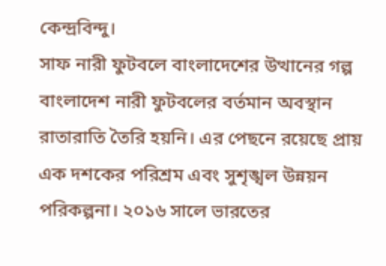কেন্দ্রবিন্দু।
সাফ নারী ফুটবলে বাংলাদেশের উত্থানের গল্প
বাংলাদেশ নারী ফুটবলের বর্তমান অবস্থান রাতারাতি তৈরি হয়নি। এর পেছনে রয়েছে প্রায় এক দশকের পরিশ্রম এবং সুশৃঙ্খল উন্নয়ন পরিকল্পনা। ২০১৬ সালে ভারতের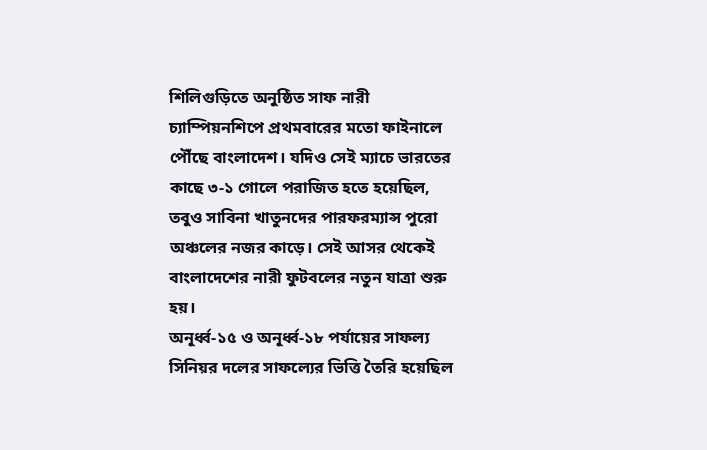শিলিগুড়িতে অনুষ্ঠিত সাফ নারী চ্যাম্পিয়নশিপে প্রথমবারের মতো ফাইনালে পৌঁছে বাংলাদেশ। যদিও সেই ম্যাচে ভারতের কাছে ৩-১ গোলে পরাজিত হতে হয়েছিল, তবুও সাবিনা খাতুনদের পারফরম্যান্স পুরো অঞ্চলের নজর কাড়ে। সেই আসর থেকেই বাংলাদেশের নারী ফুটবলের নতুন যাত্রা শুরু হয়।
অনূর্ধ্ব-১৫ ও অনূর্ধ্ব-১৮ পর্যায়ের সাফল্য
সিনিয়র দলের সাফল্যের ভিত্তি তৈরি হয়েছিল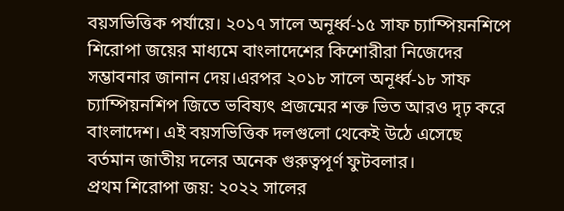বয়সভিত্তিক পর্যায়ে। ২০১৭ সালে অনূর্ধ্ব-১৫ সাফ চ্যাম্পিয়নশিপে শিরোপা জয়ের মাধ্যমে বাংলাদেশের কিশোরীরা নিজেদের সম্ভাবনার জানান দেয়।এরপর ২০১৮ সালে অনূর্ধ্ব-১৮ সাফ চ্যাম্পিয়নশিপ জিতে ভবিষ্যৎ প্রজন্মের শক্ত ভিত আরও দৃঢ় করে বাংলাদেশ। এই বয়সভিত্তিক দলগুলো থেকেই উঠে এসেছে বর্তমান জাতীয় দলের অনেক গুরুত্বপূর্ণ ফুটবলার।
প্রথম শিরোপা জয়: ২০২২ সালের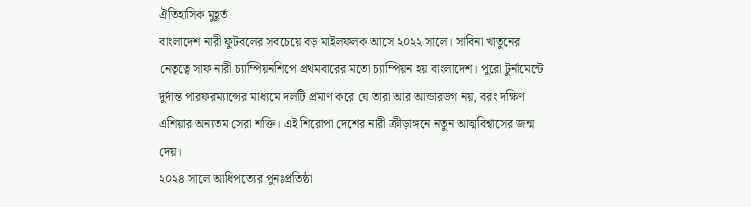ঐতিহাসিক মুহূর্ত
বাংলাদেশ নারী ফুটবলের সবচেয়ে বড় মাইলফলক আসে ২০২২ সালে। সাবিনা খাতুনের নেতৃত্বে সাফ নারী চ্যাম্পিয়নশিপে প্রথমবারের মতো চ্যাম্পিয়ন হয় বাংলাদেশ। পুরো টুর্নামেন্টে দুর্দান্ত পারফরম্যান্সের মাধ্যমে দলটি প্রমাণ করে যে তারা আর আন্ডারডগ নয়, বরং দক্ষিণ এশিয়ার অন্যতম সেরা শক্তি। এই শিরোপা দেশের নারী ক্রীড়াঙ্গনে নতুন আত্মবিশ্বাসের জন্ম দেয়।
২০২৪ সালে আধিপত্যের পুনঃপ্রতিষ্ঠা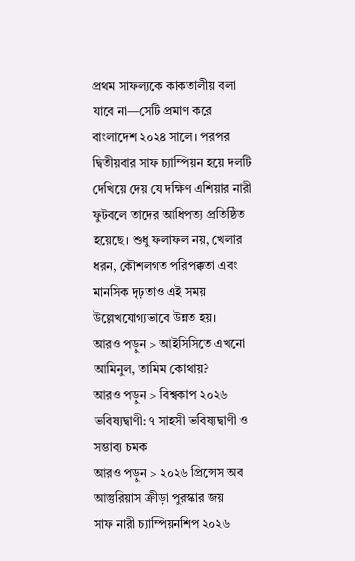প্রথম সাফল্যকে কাকতালীয় বলা যাবে না—সেটি প্রমাণ করে বাংলাদেশ ২০২৪ সালে। পরপর দ্বিতীয়বার সাফ চ্যাম্পিয়ন হয়ে দলটি দেখিয়ে দেয় যে দক্ষিণ এশিয়ার নারী ফুটবলে তাদের আধিপত্য প্রতিষ্ঠিত হয়েছে। শুধু ফলাফল নয়, খেলার ধরন, কৌশলগত পরিপক্কতা এবং মানসিক দৃঢ়তাও এই সময় উল্লেখযোগ্যভাবে উন্নত হয়।
আরও পড়ুন > আইসিসিতে এখনো আমিনুল, তামিম কোথায়?
আরও পড়ুন > বিশ্বকাপ ২০২৬ ভবিষ্যদ্বাণী: ৭ সাহসী ভবিষ্যদ্বাণী ও সম্ভাব্য চমক
আরও পড়ুন > ২০২৬ প্রিন্সেস অব আস্তুরিয়াস ক্রীড়া পুরস্কার জয়
সাফ নারী চ্যাম্পিয়নশিপ ২০২৬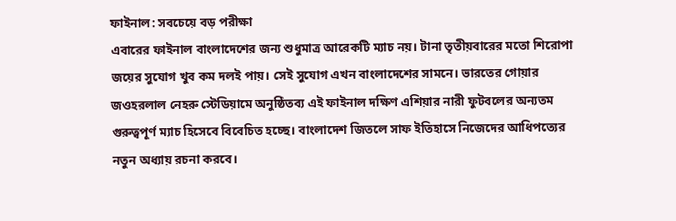ফাইনাল: সবচেয়ে বড় পরীক্ষা
এবারের ফাইনাল বাংলাদেশের জন্য শুধুমাত্র আরেকটি ম্যাচ নয়। টানা তৃতীয়বারের মতো শিরোপা জয়ের সুযোগ খুব কম দলই পায়। সেই সুযোগ এখন বাংলাদেশের সামনে। ভারতের গোয়ার জওহরলাল নেহরু স্টেডিয়ামে অনুষ্ঠিতব্য এই ফাইনাল দক্ষিণ এশিয়ার নারী ফুটবলের অন্যতম গুরুত্বপূর্ণ ম্যাচ হিসেবে বিবেচিত হচ্ছে। বাংলাদেশ জিতলে সাফ ইতিহাসে নিজেদের আধিপত্যের নতুন অধ্যায় রচনা করবে।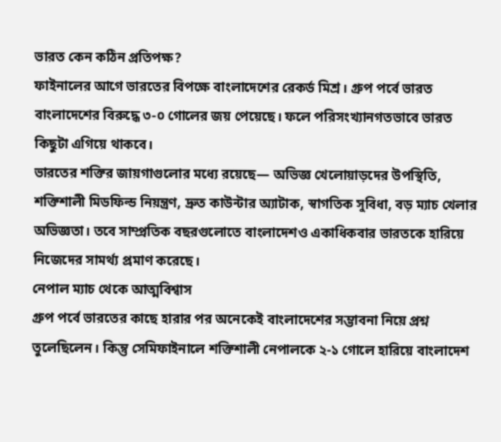ভারত কেন কঠিন প্রতিপক্ষ?
ফাইনালের আগে ভারতের বিপক্ষে বাংলাদেশের রেকর্ড মিশ্র। গ্রুপ পর্বে ভারত বাংলাদেশের বিরুদ্ধে ৩-০ গোলের জয় পেয়েছে। ফলে পরিসংখ্যানগতভাবে ভারত কিছুটা এগিয়ে থাকবে।
ভারতের শক্তির জায়গাগুলোর মধ্যে রয়েছে— অভিজ্ঞ খেলোয়াড়দের উপস্থিতি, শক্তিশালী মিডফিল্ড নিয়ন্ত্রণ, দ্রুত কাউন্টার অ্যাটাক, স্বাগতিক সুবিধা, বড় ম্যাচ খেলার অভিজ্ঞতা। তবে সাম্প্রতিক বছরগুলোতে বাংলাদেশও একাধিকবার ভারতকে হারিয়ে নিজেদের সামর্থ্য প্রমাণ করেছে।
নেপাল ম্যাচ থেকে আত্মবিশ্বাস
গ্রুপ পর্বে ভারতের কাছে হারার পর অনেকেই বাংলাদেশের সম্ভাবনা নিয়ে প্রশ্ন তুলেছিলেন। কিন্তু সেমিফাইনালে শক্তিশালী নেপালকে ২-১ গোলে হারিয়ে বাংলাদেশ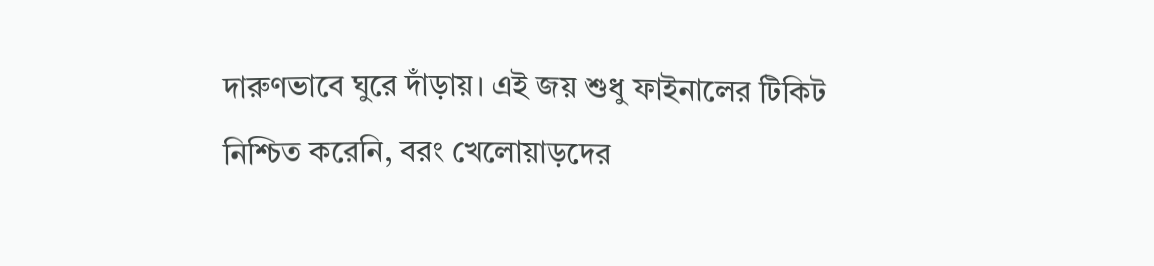দারুণভাবে ঘুরে দাঁড়ায়। এই জয় শুধু ফাইনালের টিকিট নিশ্চিত করেনি, বরং খেলোয়াড়দের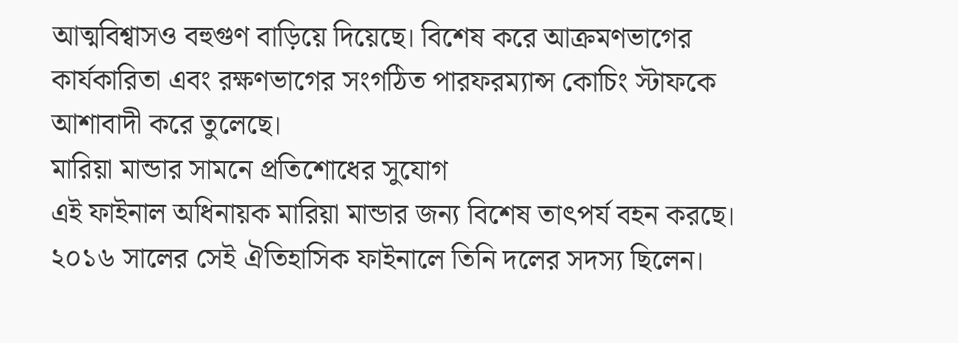আত্মবিশ্বাসও বহুগুণ বাড়িয়ে দিয়েছে। বিশেষ করে আক্রমণভাগের কার্যকারিতা এবং রক্ষণভাগের সংগঠিত পারফরম্যান্স কোচিং স্টাফকে আশাবাদী করে তুলেছে।
মারিয়া মান্ডার সামনে প্রতিশোধের সুযোগ
এই ফাইনাল অধিনায়ক মারিয়া মান্ডার জন্য বিশেষ তাৎপর্য বহন করছে। ২০১৬ সালের সেই ঐতিহাসিক ফাইনালে তিনি দলের সদস্য ছিলেন।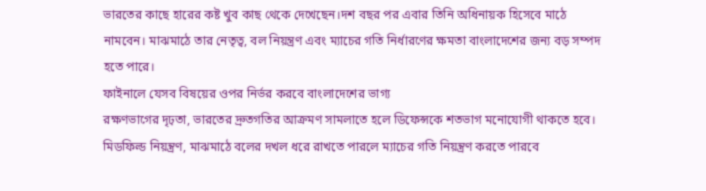ভারতের কাছে হারের কষ্ট খুব কাছ থেকে দেখেছেন।দশ বছর পর এবার তিনি অধিনায়ক হিসেবে মাঠে নামবেন। মাঝমাঠে তার নেতৃত্ব, বল নিয়ন্ত্রণ এবং ম্যাচের গতি নির্ধারণের ক্ষমতা বাংলাদেশের জন্য বড় সম্পদ হতে পারে।
ফাইনালে যেসব বিষয়ের ওপর নির্ভর করবে বাংলাদেশের ভাগ্য
রক্ষণভাগের দৃঢ়তা, ভারতের দ্রুতগতির আক্রমণ সামলাতে হলে ডিফেন্সকে শতভাগ মনোযোগী থাকতে হবে। মিডফিল্ড নিয়ন্ত্রণ, মাঝমাঠে বলের দখল ধরে রাখতে পারলে ম্যাচের গতি নিয়ন্ত্রণ করতে পারবে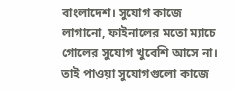বাংলাদেশ। সুযোগ কাজে লাগানো, ফাইনালের মতো ম্যাচে গোলের সুযোগ খুবেশি আসে না। তাই পাওয়া সুযোগগুলো কাজে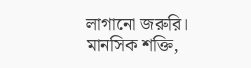লাগানো জরুরি। মানসিক শক্তি,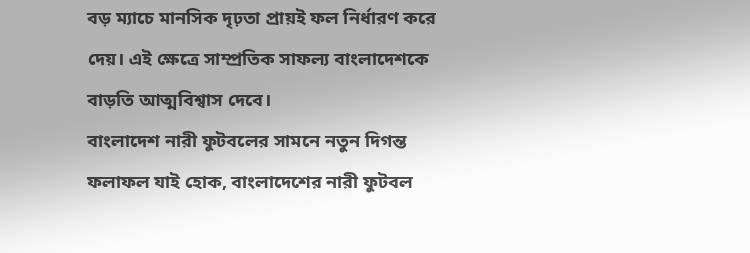বড় ম্যাচে মানসিক দৃঢ়তা প্রায়ই ফল নির্ধারণ করে দেয়। এই ক্ষেত্রে সাম্প্রতিক সাফল্য বাংলাদেশকে বাড়তি আত্মবিশ্বাস দেবে।
বাংলাদেশ নারী ফুটবলের সামনে নতুন দিগন্ত
ফলাফল যাই হোক, বাংলাদেশের নারী ফুটবল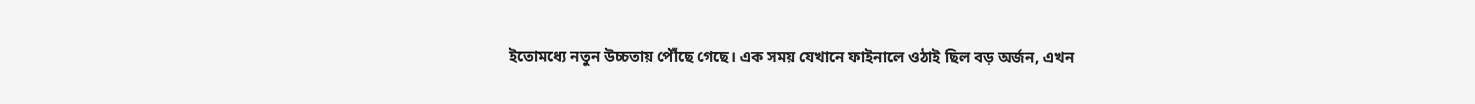ইতোমধ্যে নতুন উচ্চতায় পৌঁছে গেছে। এক সময় যেখানে ফাইনালে ওঠাই ছিল বড় অর্জন, এখন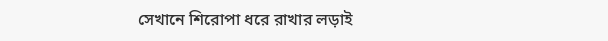সেখানে শিরোপা ধরে রাখার লড়াই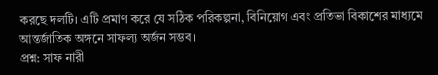করছে দলটি। এটি প্রমাণ করে যে সঠিক পরিকল্পনা, বিনিয়োগ এবং প্রতিভা বিকাশের মাধ্যমে আন্তর্জাতিক অঙ্গনে সাফল্য অর্জন সম্ভব।
প্রশ্ন: সাফ নারী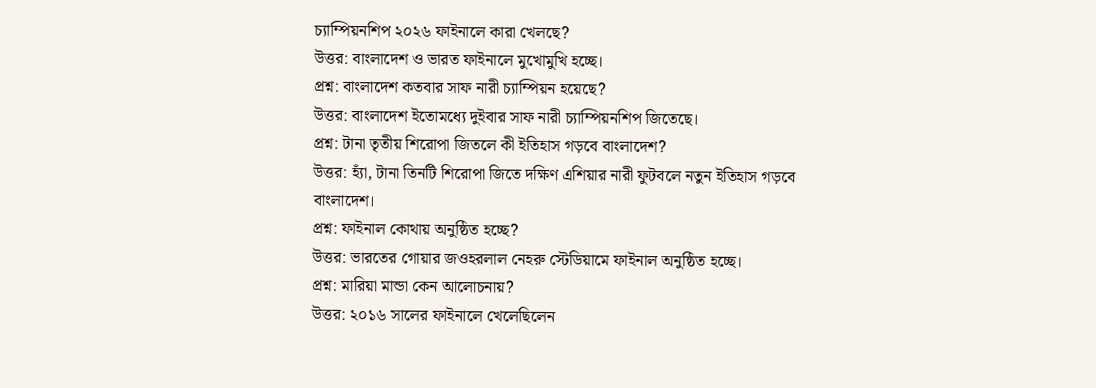চ্যাম্পিয়নশিপ ২০২৬ ফাইনালে কারা খেলছে?
উত্তর: বাংলাদেশ ও ভারত ফাইনালে মুখোমুখি হচ্ছে।
প্রশ্ন: বাংলাদেশ কতবার সাফ নারী চ্যাম্পিয়ন হয়েছে?
উত্তর: বাংলাদেশ ইতোমধ্যে দুইবার সাফ নারী চ্যাম্পিয়নশিপ জিতেছে।
প্রশ্ন: টানা তৃতীয় শিরোপা জিতলে কী ইতিহাস গড়বে বাংলাদেশ?
উত্তর: হ্যাঁ, টানা তিনটি শিরোপা জিতে দক্ষিণ এশিয়ার নারী ফুটবলে নতুন ইতিহাস গড়বে বাংলাদেশ।
প্রশ্ন: ফাইনাল কোথায় অনুষ্ঠিত হচ্ছে?
উত্তর: ভারতের গোয়ার জওহরলাল নেহরু স্টেডিয়ামে ফাইনাল অনুষ্ঠিত হচ্ছে।
প্রশ্ন: মারিয়া মান্ডা কেন আলোচনায়?
উত্তর: ২০১৬ সালের ফাইনালে খেলেছিলেন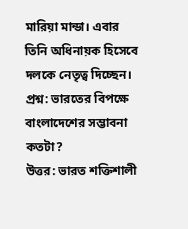মারিয়া মান্ডা। এবার তিনি অধিনায়ক হিসেবে দলকে নেতৃত্ব দিচ্ছেন।
প্রশ্ন: ভারতের বিপক্ষে বাংলাদেশের সম্ভাবনা কতটা?
উত্তর: ভারত শক্তিশালী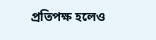প্রতিপক্ষ হলেও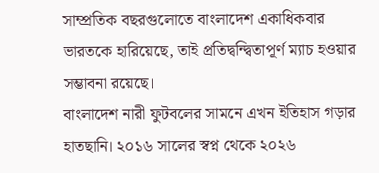সাম্প্রতিক বছরগুলোতে বাংলাদেশ একাধিকবার ভারতকে হারিয়েছে, তাই প্রতিদ্বন্দ্বিতাপূর্ণ ম্যাচ হওয়ার সম্ভাবনা রয়েছে।
বাংলাদেশ নারী ফুটবলের সামনে এখন ইতিহাস গড়ার হাতছানি। ২০১৬ সালের স্বপ্ন থেকে ২০২৬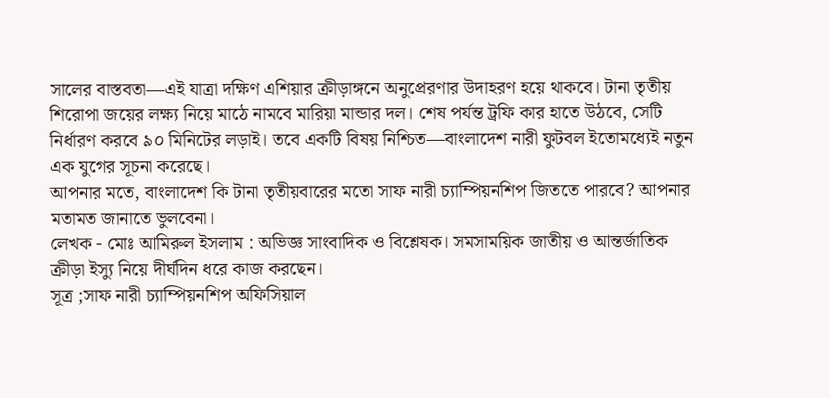সালের বাস্তবতা—এই যাত্রা দক্ষিণ এশিয়ার ক্রীড়াঙ্গনে অনুপ্রেরণার উদাহরণ হয়ে থাকবে। টানা তৃতীয় শিরোপা জয়ের লক্ষ্য নিয়ে মাঠে নামবে মারিয়া মান্ডার দল। শেষ পর্যন্ত ট্রফি কার হাতে উঠবে, সেটি নির্ধারণ করবে ৯০ মিনিটের লড়াই। তবে একটি বিষয় নিশ্চিত—বাংলাদেশ নারী ফুটবল ইতোমধ্যেই নতুন এক যুগের সূচনা করেছে।
আপনার মতে, বাংলাদেশ কি টানা তৃতীয়বারের মতো সাফ নারী চ্যাম্পিয়নশিপ জিততে পারবে? আপনার মতামত জানাতে ভুলবেনা।
লেখক - মোঃ আমিরুল ইসলাম : অভিজ্ঞ সাংবাদিক ও বিশ্লেষক। সমসাময়িক জাতীয় ও আন্তর্জাতিক ক্রীড়া ইস্যু নিয়ে দীর্ঘদিন ধরে কাজ করছেন।
সূত্র ;সাফ নারী চ্যাম্পিয়নশিপ অফিসিয়াল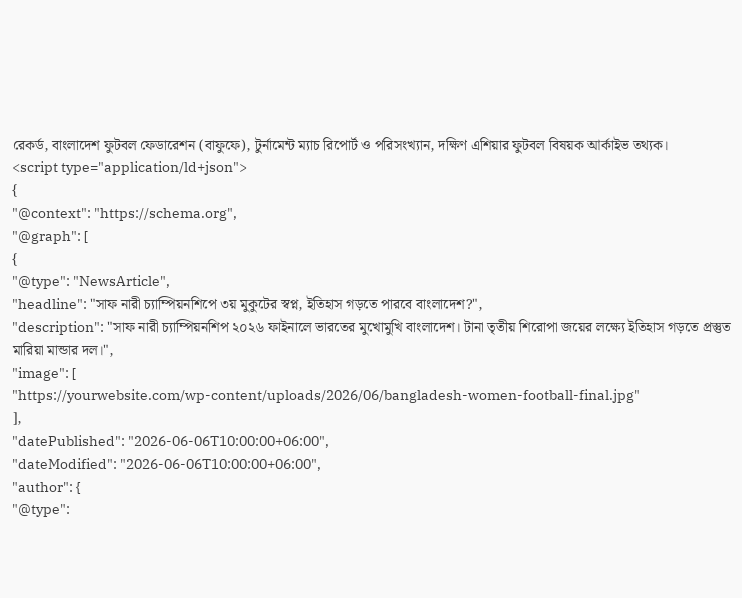রেকর্ড, বাংলাদেশ ফুটবল ফেডারেশন (বাফুফে), টুর্নামেন্ট ম্যাচ রিপোর্ট ও পরিসংখ্যান, দক্ষিণ এশিয়ার ফুটবল বিষয়ক আর্কাইভ তথ্যক।
<script type="application/ld+json">
{
"@context": "https://schema.org",
"@graph": [
{
"@type": "NewsArticle",
"headline": "সাফ নারী চ্যাম্পিয়নশিপে ৩য় মুকুটের স্বপ্ন, ইতিহাস গড়তে পারবে বাংলাদেশ?",
"description": "সাফ নারী চ্যাম্পিয়নশিপ ২০২৬ ফাইনালে ভারতের মুখোমুখি বাংলাদেশ। টানা তৃতীয় শিরোপা জয়ের লক্ষ্যে ইতিহাস গড়তে প্রস্তুত মারিয়া মান্ডার দল।",
"image": [
"https://yourwebsite.com/wp-content/uploads/2026/06/bangladesh-women-football-final.jpg"
],
"datePublished": "2026-06-06T10:00:00+06:00",
"dateModified": "2026-06-06T10:00:00+06:00",
"author": {
"@type":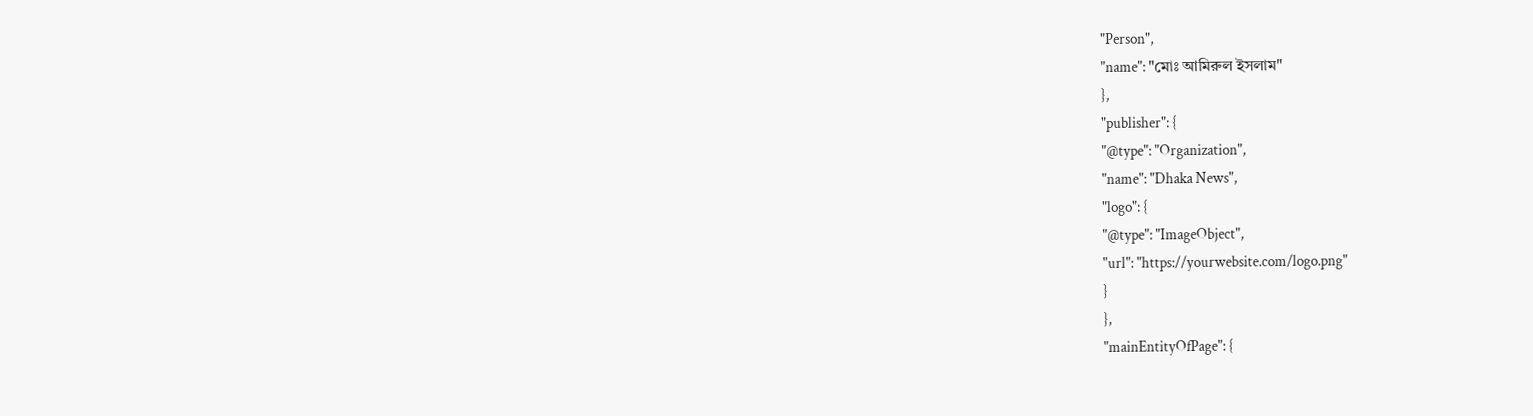"Person",
"name": "মোঃ আমিরুল ইসলাম"
},
"publisher": {
"@type": "Organization",
"name": "Dhaka News",
"logo": {
"@type": "ImageObject",
"url": "https://yourwebsite.com/logo.png"
}
},
"mainEntityOfPage": {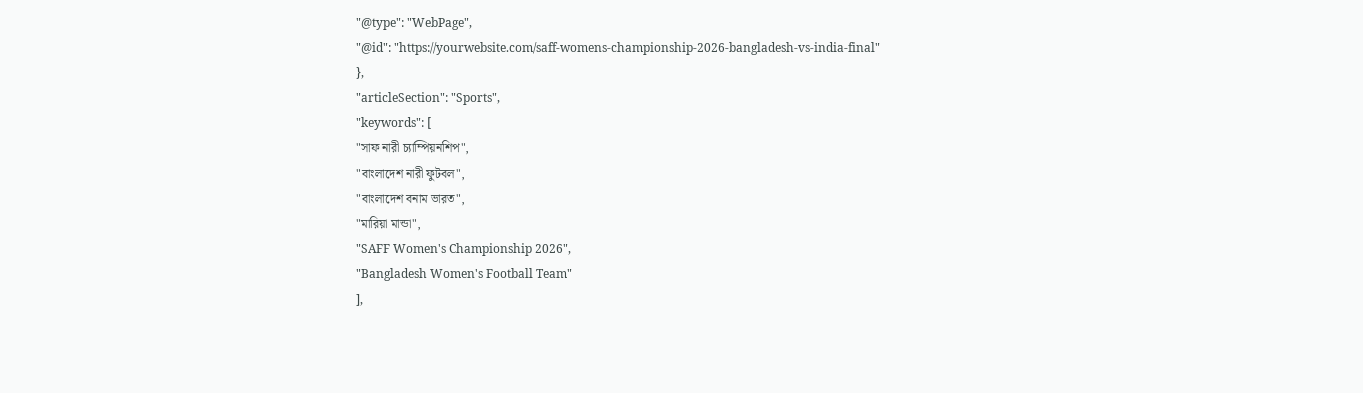"@type": "WebPage",
"@id": "https://yourwebsite.com/saff-womens-championship-2026-bangladesh-vs-india-final"
},
"articleSection": "Sports",
"keywords": [
"সাফ নারী চ্যাম্পিয়নশিপ",
"বাংলাদেশ নারী ফুটবল",
"বাংলাদেশ বনাম ভারত",
"মারিয়া মান্ডা",
"SAFF Women's Championship 2026",
"Bangladesh Women's Football Team"
],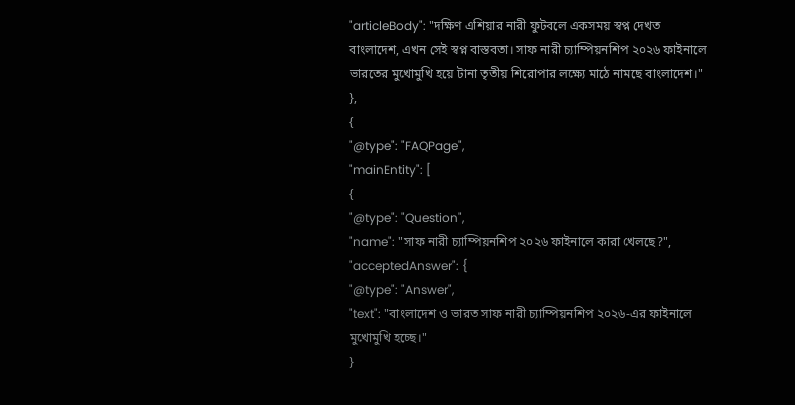"articleBody": "দক্ষিণ এশিয়ার নারী ফুটবলে একসময় স্বপ্ন দেখত বাংলাদেশ, এখন সেই স্বপ্ন বাস্তবতা। সাফ নারী চ্যাম্পিয়নশিপ ২০২৬ ফাইনালে ভারতের মুখোমুখি হয়ে টানা তৃতীয় শিরোপার লক্ষ্যে মাঠে নামছে বাংলাদেশ।"
},
{
"@type": "FAQPage",
"mainEntity": [
{
"@type": "Question",
"name": "সাফ নারী চ্যাম্পিয়নশিপ ২০২৬ ফাইনালে কারা খেলছে?",
"acceptedAnswer": {
"@type": "Answer",
"text": "বাংলাদেশ ও ভারত সাফ নারী চ্যাম্পিয়নশিপ ২০২৬-এর ফাইনালে মুখোমুখি হচ্ছে।"
}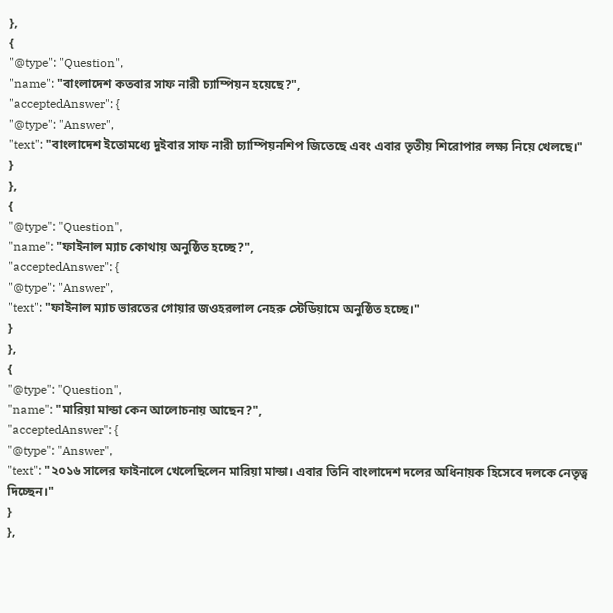},
{
"@type": "Question",
"name": "বাংলাদেশ কতবার সাফ নারী চ্যাম্পিয়ন হয়েছে?",
"acceptedAnswer": {
"@type": "Answer",
"text": "বাংলাদেশ ইতোমধ্যে দুইবার সাফ নারী চ্যাম্পিয়নশিপ জিতেছে এবং এবার তৃতীয় শিরোপার লক্ষ্য নিয়ে খেলছে।"
}
},
{
"@type": "Question",
"name": "ফাইনাল ম্যাচ কোথায় অনুষ্ঠিত হচ্ছে?",
"acceptedAnswer": {
"@type": "Answer",
"text": "ফাইনাল ম্যাচ ভারতের গোয়ার জওহরলাল নেহরু স্টেডিয়ামে অনুষ্ঠিত হচ্ছে।"
}
},
{
"@type": "Question",
"name": "মারিয়া মান্ডা কেন আলোচনায় আছেন?",
"acceptedAnswer": {
"@type": "Answer",
"text": "২০১৬ সালের ফাইনালে খেলেছিলেন মারিয়া মান্ডা। এবার তিনি বাংলাদেশ দলের অধিনায়ক হিসেবে দলকে নেতৃত্ব দিচ্ছেন।"
}
},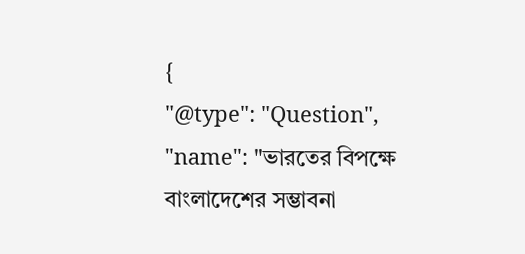{
"@type": "Question",
"name": "ভারতের বিপক্ষে বাংলাদেশের সম্ভাবনা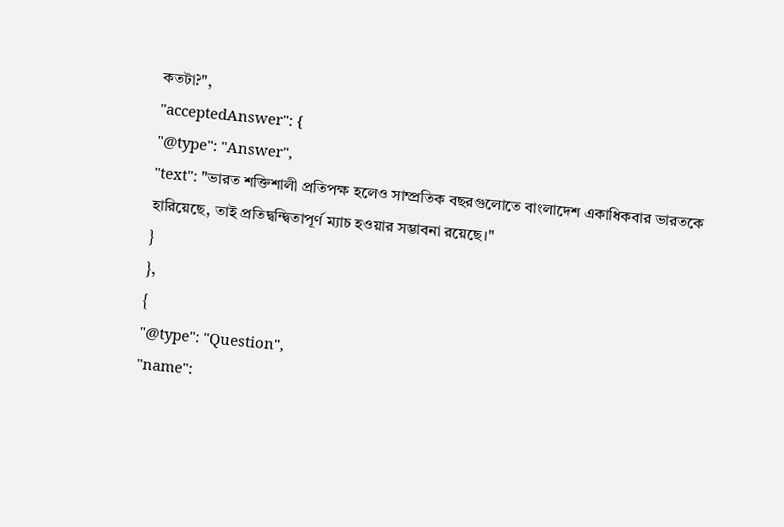কতটা?",
"acceptedAnswer": {
"@type": "Answer",
"text": "ভারত শক্তিশালী প্রতিপক্ষ হলেও সাম্প্রতিক বছরগুলোতে বাংলাদেশ একাধিকবার ভারতকে হারিয়েছে, তাই প্রতিদ্বন্দ্বিতাপূর্ণ ম্যাচ হওয়ার সম্ভাবনা রয়েছে।"
}
},
{
"@type": "Question",
"name":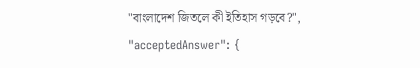"বাংলাদেশ জিতলে কী ইতিহাস গড়বে?",
"acceptedAnswer": {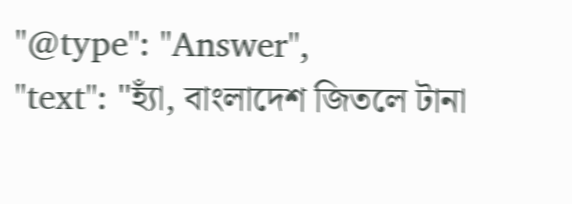"@type": "Answer",
"text": "হ্যাঁ, বাংলাদেশ জিতলে টানা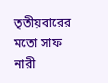তৃতীয়বারের মতো সাফ নারী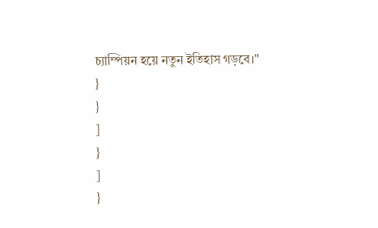চ্যাম্পিয়ন হয়ে নতুন ইতিহাস গড়বে।"
}
}
]
}
]
}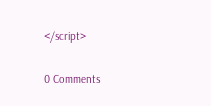</script>

0 Comments